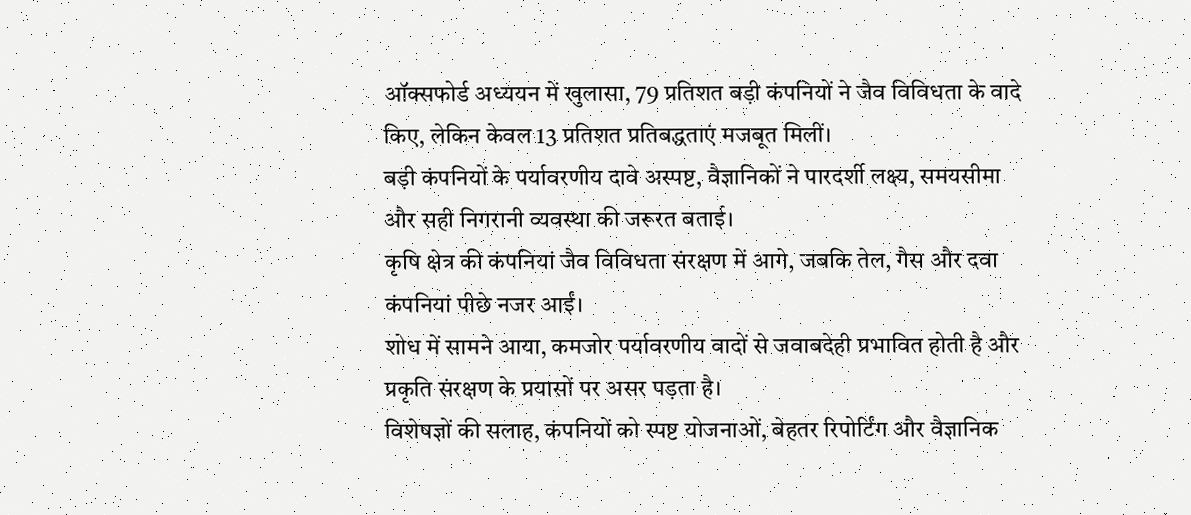ऑक्सफोर्ड अध्ययन में खुलासा, 79 प्रतिशत बड़ी कंपनियों ने जैव विविधता के वादे किए, लेकिन केवल 13 प्रतिशत प्रतिबद्धताएं मजबूत मिलीं।
बड़ी कंपनियों के पर्यावरणीय दावे अस्पष्ट, वैज्ञानिकों ने पारदर्शी लक्ष्य, समयसीमा और सही निगरानी व्यवस्था की जरूरत बताई।
कृषि क्षेत्र की कंपनियां जैव विविधता संरक्षण में आगे, जबकि तेल, गैस और दवा कंपनियां पीछे नजर आईं।
शोध में सामने आया, कमजोर पर्यावरणीय वादों से जवाबदेही प्रभावित होती है और प्रकृति संरक्षण के प्रयासों पर असर पड़ता है।
विशेषज्ञों की सलाह, कंपनियों को स्पष्ट योजनाओं, बेहतर रिपोर्टिंग और वैज्ञानिक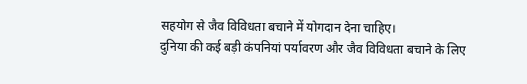सहयोग से जैव विविधता बचाने में योगदान देना चाहिए।
दुनिया की कई बड़ी कंपनियां पर्यावरण और जैव विविधता बचाने के लिए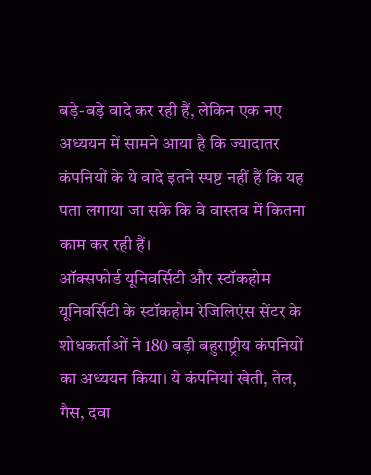बड़े-बड़े वादे कर रही हैं, लेकिन एक नए अध्ययन में सामने आया है कि ज्यादातर कंपनियों के ये वादे इतने स्पष्ट नहीं हैं कि यह पता लगाया जा सके कि वे वास्तव में कितना काम कर रही हैं।
ऑक्सफोर्ड यूनिवर्सिटी और स्टॉकहोम यूनिवर्सिटी के स्टॉकहोम रेजिलिएंस सेंटर के शोधकर्ताओं ने 180 बड़ी बहुराष्ट्रीय कंपनियों का अध्ययन किया। ये कंपनियां खेती, तेल, गैस, दवा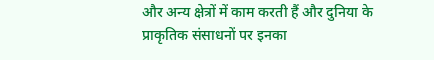और अन्य क्षेत्रों में काम करती हैं और दुनिया के प्राकृतिक संसाधनों पर इनका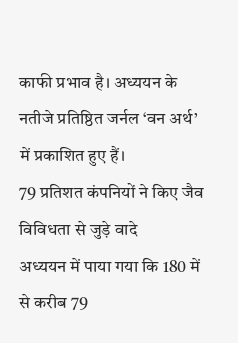काफी प्रभाव है। अध्ययन के नतीजे प्रतिष्ठित जर्नल ‘वन अर्थ’ में प्रकाशित हुए हैं।
79 प्रतिशत कंपनियों ने किए जैव विविधता से जुड़े वादे
अध्ययन में पाया गया कि 180 में से करीब 79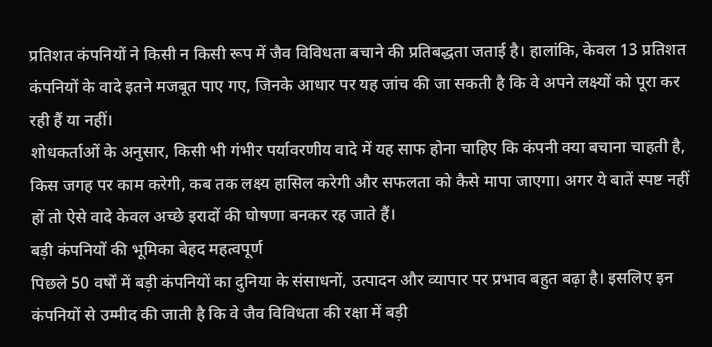प्रतिशत कंपनियों ने किसी न किसी रूप में जैव विविधता बचाने की प्रतिबद्धता जताई है। हालांकि, केवल 13 प्रतिशत कंपनियों के वादे इतने मजबूत पाए गए, जिनके आधार पर यह जांच की जा सकती है कि वे अपने लक्ष्यों को पूरा कर रही हैं या नहीं।
शोधकर्ताओं के अनुसार, किसी भी गंभीर पर्यावरणीय वादे में यह साफ होना चाहिए कि कंपनी क्या बचाना चाहती है, किस जगह पर काम करेगी, कब तक लक्ष्य हासिल करेगी और सफलता को कैसे मापा जाएगा। अगर ये बातें स्पष्ट नहीं हों तो ऐसे वादे केवल अच्छे इरादों की घोषणा बनकर रह जाते हैं।
बड़ी कंपनियों की भूमिका बेहद महत्वपूर्ण
पिछले 50 वर्षों में बड़ी कंपनियों का दुनिया के संसाधनों, उत्पादन और व्यापार पर प्रभाव बहुत बढ़ा है। इसलिए इन कंपनियों से उम्मीद की जाती है कि वे जैव विविधता की रक्षा में बड़ी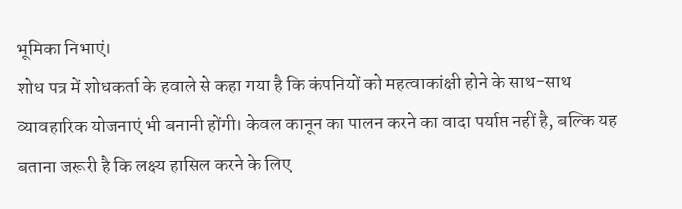भूमिका निभाएं।
शोध पत्र में शोधकर्ता के हवाले से कहा गया है कि कंपनियों को महत्वाकांक्षी होने के साथ-साथ व्यावहारिक योजनाएं भी बनानी होंगी। केवल कानून का पालन करने का वादा पर्याप्त नहीं है, बल्कि यह बताना जरूरी है कि लक्ष्य हासिल करने के लिए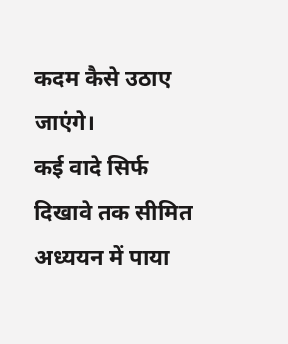कदम कैसे उठाए जाएंगे।
कई वादे सिर्फ दिखावे तक सीमित
अध्ययन में पाया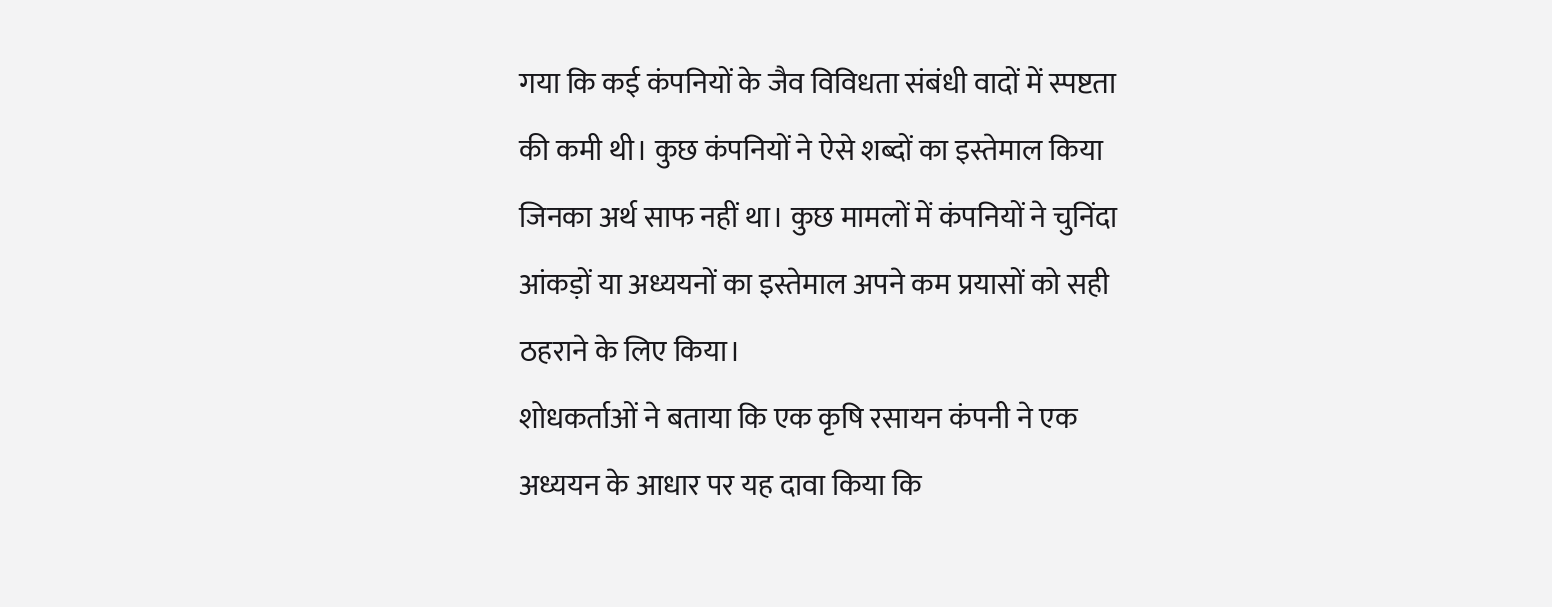गया कि कई कंपनियों के जैव विविधता संबंधी वादों में स्पष्टता की कमी थी। कुछ कंपनियों ने ऐसे शब्दों का इस्तेमाल किया जिनका अर्थ साफ नहीं था। कुछ मामलों में कंपनियों ने चुनिंदा आंकड़ों या अध्ययनों का इस्तेमाल अपने कम प्रयासों को सही ठहराने के लिए किया।
शोधकर्ताओं ने बताया कि एक कृषि रसायन कंपनी ने एक अध्ययन के आधार पर यह दावा किया कि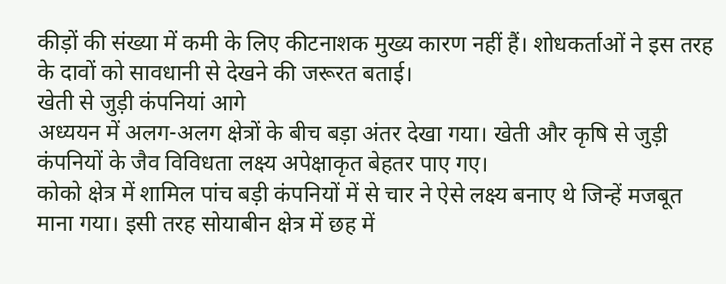कीड़ों की संख्या में कमी के लिए कीटनाशक मुख्य कारण नहीं हैं। शोधकर्ताओं ने इस तरह के दावों को सावधानी से देखने की जरूरत बताई।
खेती से जुड़ी कंपनियां आगे
अध्ययन में अलग-अलग क्षेत्रों के बीच बड़ा अंतर देखा गया। खेती और कृषि से जुड़ी कंपनियों के जैव विविधता लक्ष्य अपेक्षाकृत बेहतर पाए गए।
कोको क्षेत्र में शामिल पांच बड़ी कंपनियों में से चार ने ऐसे लक्ष्य बनाए थे जिन्हें मजबूत माना गया। इसी तरह सोयाबीन क्षेत्र में छह में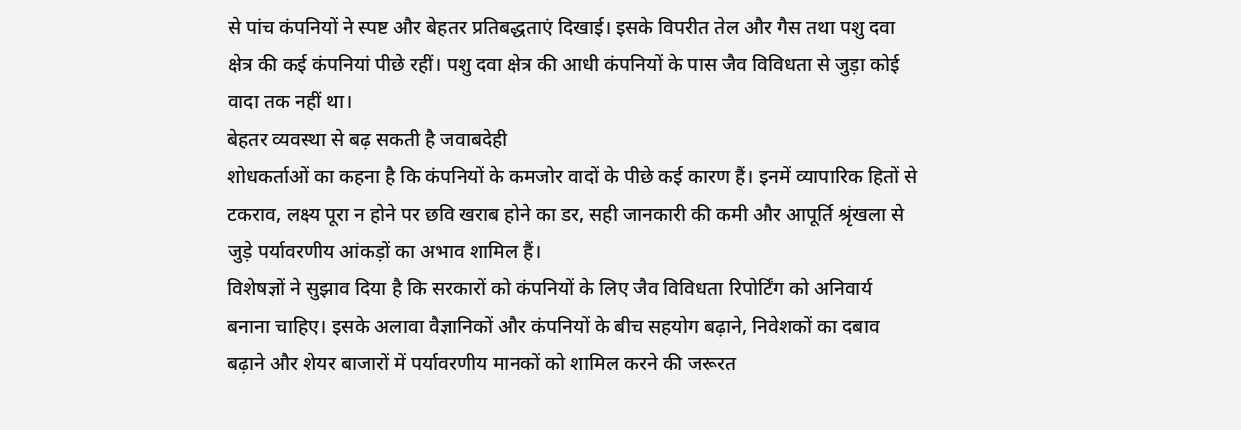से पांच कंपनियों ने स्पष्ट और बेहतर प्रतिबद्धताएं दिखाई। इसके विपरीत तेल और गैस तथा पशु दवा क्षेत्र की कई कंपनियां पीछे रहीं। पशु दवा क्षेत्र की आधी कंपनियों के पास जैव विविधता से जुड़ा कोई वादा तक नहीं था।
बेहतर व्यवस्था से बढ़ सकती है जवाबदेही
शोधकर्ताओं का कहना है कि कंपनियों के कमजोर वादों के पीछे कई कारण हैं। इनमें व्यापारिक हितों से टकराव, लक्ष्य पूरा न होने पर छवि खराब होने का डर, सही जानकारी की कमी और आपूर्ति श्रृंखला से जुड़े पर्यावरणीय आंकड़ों का अभाव शामिल हैं।
विशेषज्ञों ने सुझाव दिया है कि सरकारों को कंपनियों के लिए जैव विविधता रिपोर्टिंग को अनिवार्य बनाना चाहिए। इसके अलावा वैज्ञानिकों और कंपनियों के बीच सहयोग बढ़ाने, निवेशकों का दबाव बढ़ाने और शेयर बाजारों में पर्यावरणीय मानकों को शामिल करने की जरूरत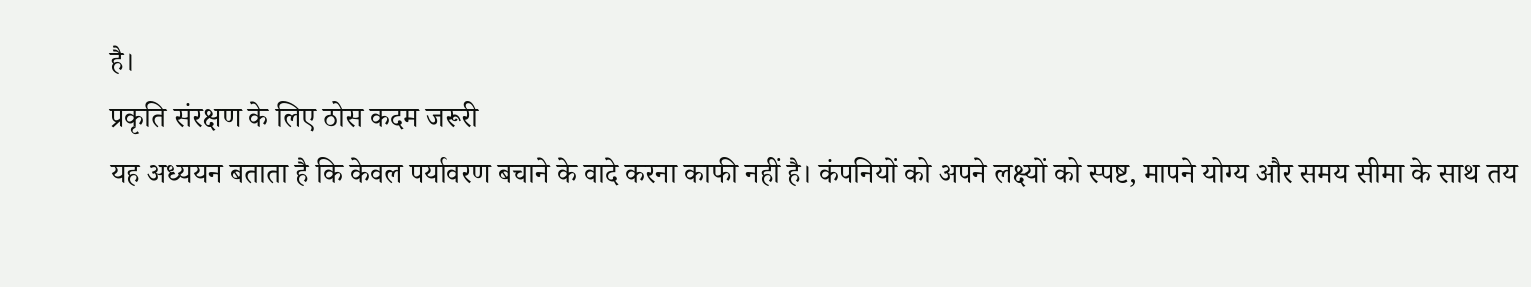है।
प्रकृति संरक्षण के लिए ठोस कदम जरूरी
यह अध्ययन बताता है कि केवल पर्यावरण बचाने के वादे करना काफी नहीं है। कंपनियों को अपने लक्ष्यों को स्पष्ट, मापने योग्य और समय सीमा के साथ तय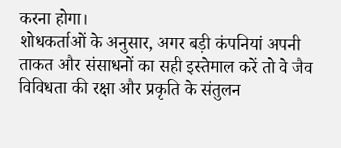करना होगा।
शोधकर्ताओं के अनुसार, अगर बड़ी कंपनियां अपनी ताकत और संसाधनों का सही इस्तेमाल करें तो वे जैव विविधता की रक्षा और प्रकृति के संतुलन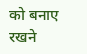को बनाए रखने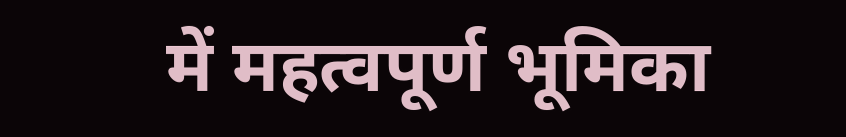में महत्वपूर्ण भूमिका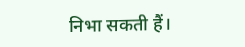निभा सकती हैं।